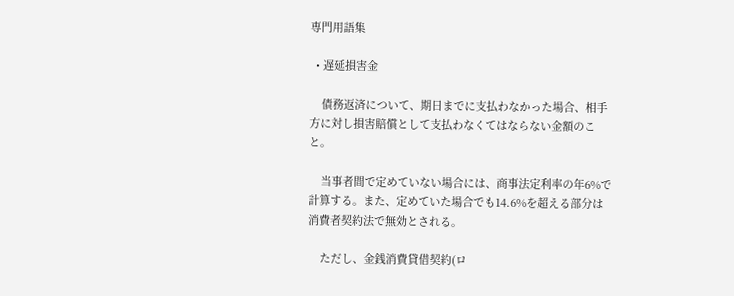専門用語集

  • 遅延損害金

    債務返済について、期日までに支払わなかった場合、相手方に対し損害賠償として支払わなくてはならない金額のこと。

    当事者間で定めていない場合には、商事法定利率の年6%で計算する。また、定めていた場合でも14.6%を超える部分は消費者契約法で無効とされる。

    ただし、金銭消費貸借契約(ロ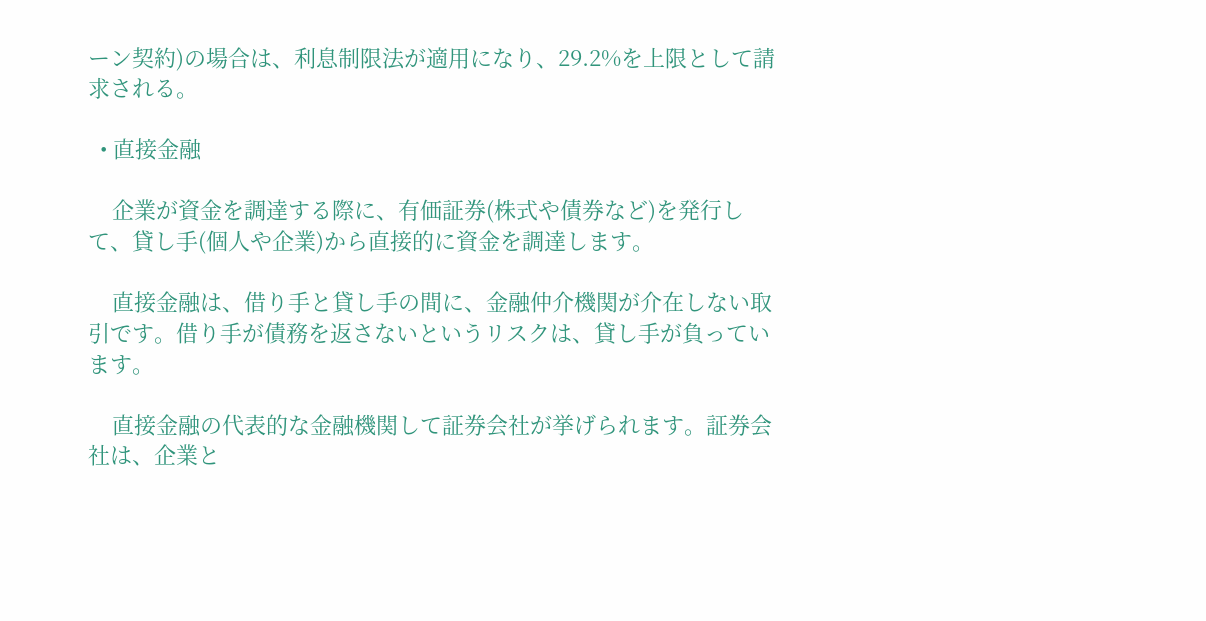ーン契約)の場合は、利息制限法が適用になり、29.2%を上限として請求される。

  • 直接金融

    企業が資金を調達する際に、有価証券(株式や債券など)を発行して、貸し手(個人や企業)から直接的に資金を調達します。

    直接金融は、借り手と貸し手の間に、金融仲介機関が介在しない取引です。借り手が債務を返さないというリスクは、貸し手が負っています。

    直接金融の代表的な金融機関して証券会社が挙げられます。証券会社は、企業と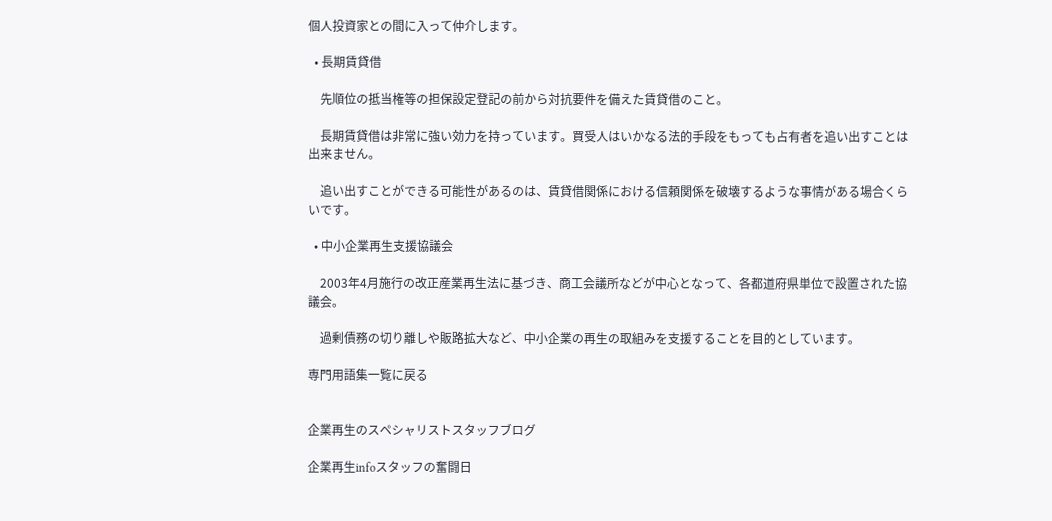個人投資家との間に入って仲介します。

  • 長期賃貸借

    先順位の抵当権等の担保設定登記の前から対抗要件を備えた賃貸借のこと。

    長期賃貸借は非常に強い効力を持っています。買受人はいかなる法的手段をもっても占有者を追い出すことは出来ません。

    追い出すことができる可能性があるのは、賃貸借関係における信頼関係を破壊するような事情がある場合くらいです。

  • 中小企業再生支援協議会

    2003年4月施行の改正産業再生法に基づき、商工会議所などが中心となって、各都道府県単位で設置された協議会。

    過剰債務の切り離しや販路拡大など、中小企業の再生の取組みを支援することを目的としています。

専門用語集一覧に戻る


企業再生のスペシャリストスタッフブログ

企業再生infoスタッフの奮闘日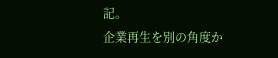記。
企業再生を別の角度か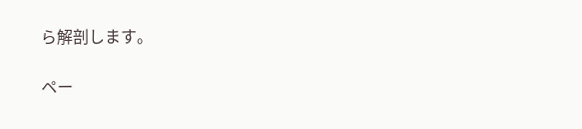ら解剖します。

ペー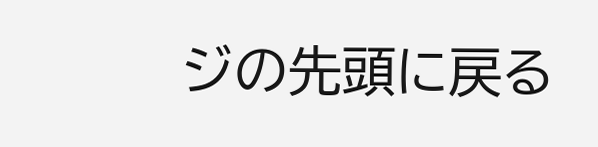ジの先頭に戻る